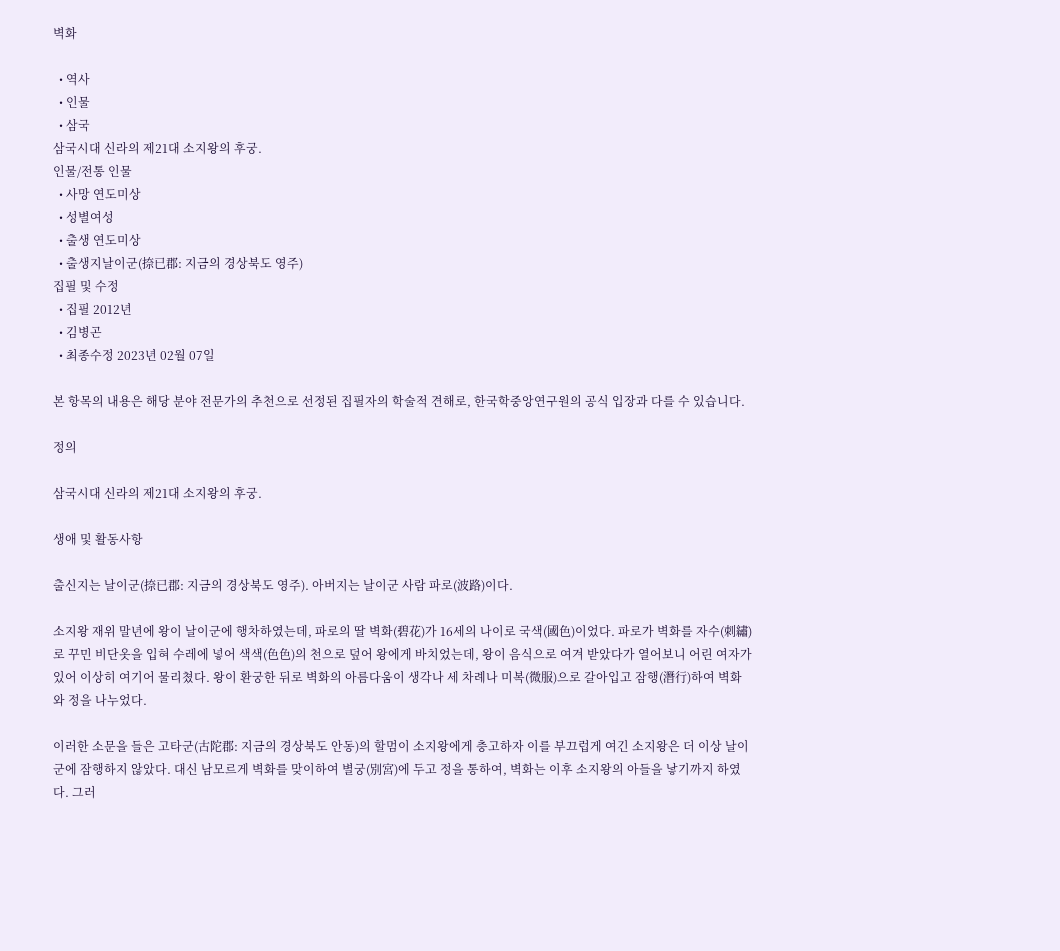벽화

  • 역사
  • 인물
  • 삼국
삼국시대 신라의 제21대 소지왕의 후궁.
인물/전통 인물
  • 사망 연도미상
  • 성별여성
  • 출생 연도미상
  • 출생지날이군(捺已郡: 지금의 경상북도 영주)
집필 및 수정
  • 집필 2012년
  • 김병곤
  • 최종수정 2023년 02월 07일

본 항목의 내용은 해당 분야 전문가의 추천으로 선정된 집필자의 학술적 견해로, 한국학중앙연구원의 공식 입장과 다를 수 있습니다.

정의

삼국시대 신라의 제21대 소지왕의 후궁.

생애 및 활동사항

출신지는 날이군(捺已郡: 지금의 경상북도 영주). 아버지는 날이군 사람 파로(波路)이다.

소지왕 재위 말년에 왕이 날이군에 행차하였는데, 파로의 딸 벽화(碧花)가 16세의 나이로 국색(國色)이었다. 파로가 벽화를 자수(刺繡)로 꾸민 비단옷을 입혀 수레에 넣어 색색(色色)의 천으로 덮어 왕에게 바치었는데, 왕이 음식으로 여겨 받았다가 열어보니 어린 여자가 있어 이상히 여기어 물리쳤다. 왕이 환궁한 뒤로 벽화의 아름다움이 생각나 세 차례나 미복(微服)으로 갈아입고 잠행(潛行)하여 벽화와 정을 나누었다.

이러한 소문을 들은 고타군(古陀郡: 지금의 경상북도 안동)의 할멈이 소지왕에게 충고하자 이를 부끄럽게 여긴 소지왕은 더 이상 날이군에 잠행하지 않았다. 대신 남모르게 벽화를 맞이하여 별궁(別宮)에 두고 정을 통하여, 벽화는 이후 소지왕의 아들을 낳기까지 하였다. 그러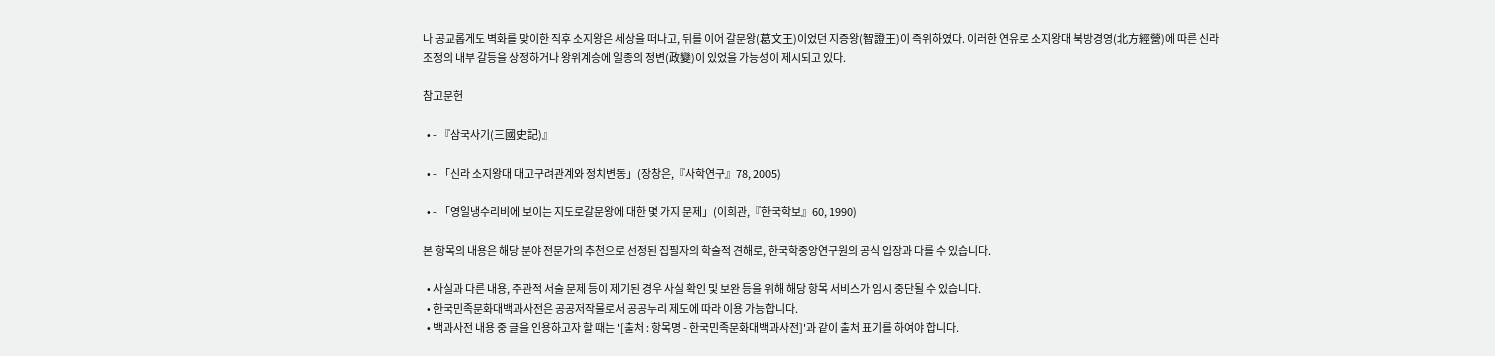나 공교롭게도 벽화를 맞이한 직후 소지왕은 세상을 떠나고, 뒤를 이어 갈문왕(葛文王)이었던 지증왕(智證王)이 즉위하였다. 이러한 연유로 소지왕대 북방경영(北方經營)에 따른 신라 조정의 내부 갈등을 상정하거나 왕위계승에 일종의 정변(政變)이 있었을 가능성이 제시되고 있다.

참고문헌

  • - 『삼국사기(三國史記)』

  • - 「신라 소지왕대 대고구려관계와 정치변동」(장창은,『사학연구』78, 2005)

  • - 「영일냉수리비에 보이는 지도로갈문왕에 대한 몇 가지 문제」(이희관,『한국학보』60, 1990)

본 항목의 내용은 해당 분야 전문가의 추천으로 선정된 집필자의 학술적 견해로, 한국학중앙연구원의 공식 입장과 다를 수 있습니다.

  • 사실과 다른 내용, 주관적 서술 문제 등이 제기된 경우 사실 확인 및 보완 등을 위해 해당 항목 서비스가 임시 중단될 수 있습니다.
  • 한국민족문화대백과사전은 공공저작물로서 공공누리 제도에 따라 이용 가능합니다.
  • 백과사전 내용 중 글을 인용하고자 할 때는 '[출처 : 항목명 - 한국민족문화대백과사전]'과 같이 출처 표기를 하여야 합니다.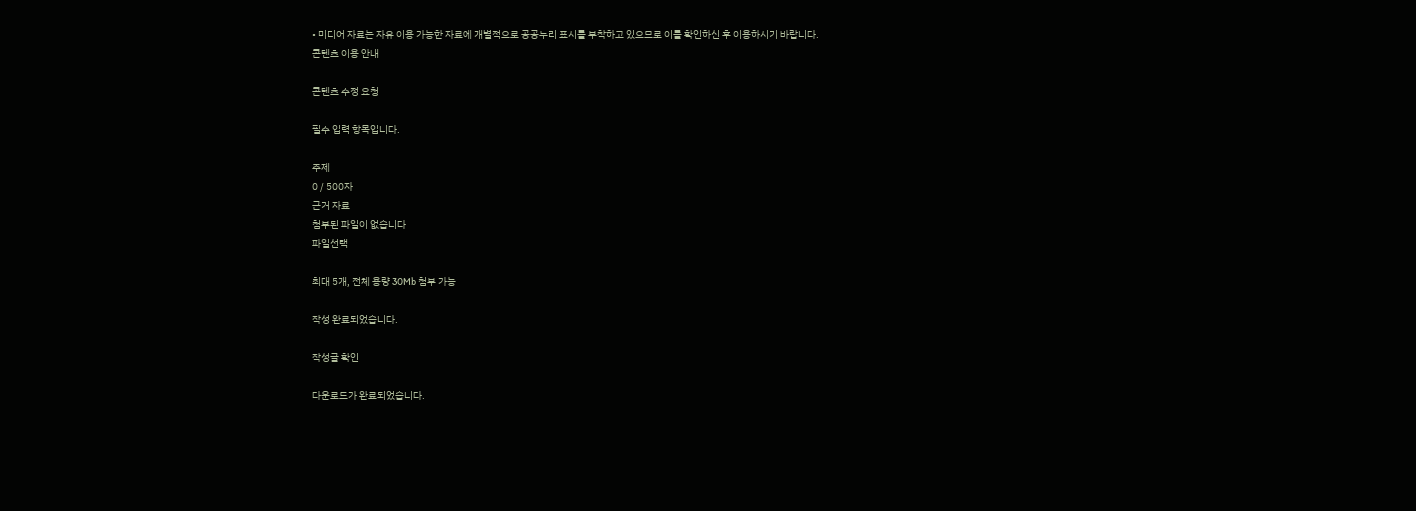• 미디어 자료는 자유 이용 가능한 자료에 개별적으로 공공누리 표시를 부착하고 있으므로 이를 확인하신 후 이용하시기 바랍니다.
콘텐츠 이용 안내

콘텐츠 수정 요청

필수 입력 항목입니다.

주제
0 / 500자
근거 자료
첨부된 파일이 없습니다
파일선택

최대 5개, 전체 용량 30Mb 첨부 가능

작성 완료되었습니다.

작성글 확인

다운로드가 완료되었습니다.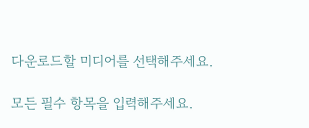다운로드할 미디어를 선택해주세요.

모든 필수 항목을 입력해주세요.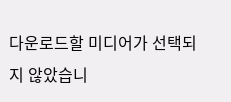다운로드할 미디어가 선택되지 않았습니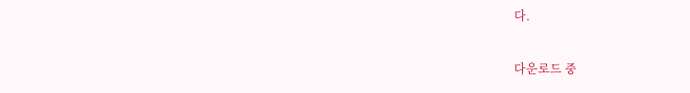다.

다운로드 중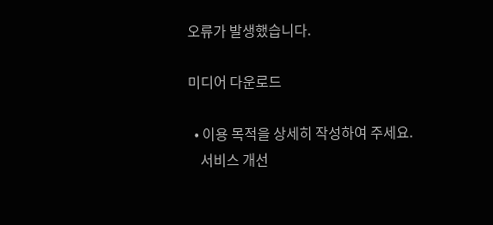오류가 발생했습니다.

미디어 다운로드

  • 이용 목적을 상세히 작성하여 주세요.
    서비스 개선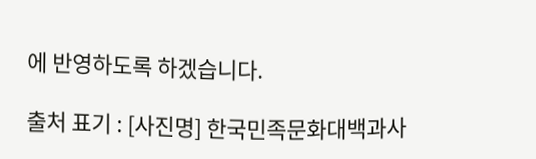에 반영하도록 하겠습니다.

출처 표기 : [사진명] 한국민족문화대백과사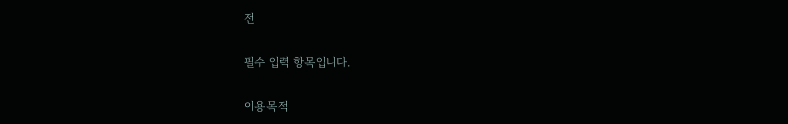전

필수 입력 항목입니다.

이용목적